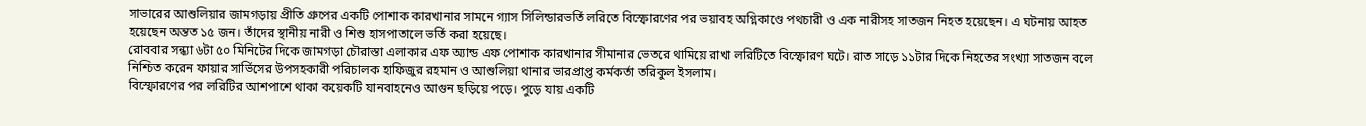সাভারের আশুলিয়ার জামগড়ায় প্রীতি গ্রুপের একটি পোশাক কারখানার সামনে গ্যাস সিলিন্ডারভর্তি লরিতে বিস্ফোরণের পর ভয়াবহ অগ্নিকাণ্ডে পথচারী ও এক নারীসহ সাতজন নিহত হয়েছেন। এ ঘটনায় আহত হয়েছেন অন্তত ১৫ জন। তাঁদের স্থানীয় নারী ও শিশু হাসপাতালে ভর্তি করা হয়েছে।
রোববার সন্ধ্যা ৬টা ৫০ মিনিটের দিকে জামগড়া চৌরাস্তা এলাকার এফ অ্যান্ড এফ পোশাক কারখানার সীমানার ভেতরে থামিয়ে রাখা লরিটিতে বিস্ফোরণ ঘটে। রাত সাড়ে ১১টার দিকে নিহতের সংখ্যা সাতজন বলে নিশ্চিত করেন ফায়ার সার্ভিসের উপসহকারী পরিচালক হাফিজুর রহমান ও আশুলিয়া থানার ভারপ্রাপ্ত কর্মকর্তা তরিকুল ইসলাম।
বিস্ফোরণের পর লরিটির আশপাশে থাকা কয়েকটি যানবাহনেও আগুন ছড়িয়ে পড়ে। পুড়ে যায় একটি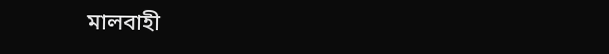মালবাহী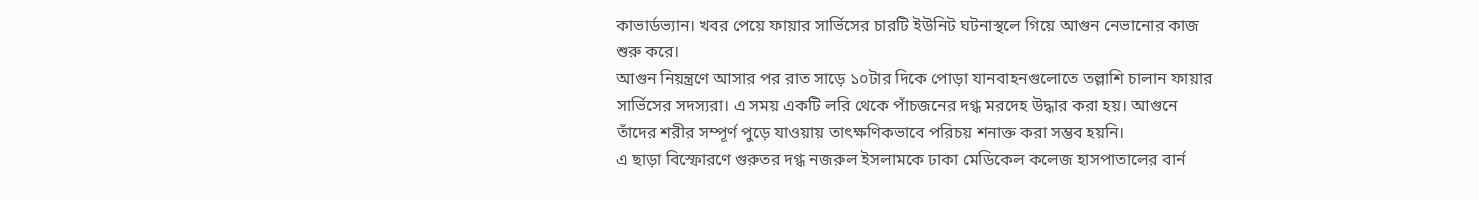কাভার্ডভ্যান। খবর পেয়ে ফায়ার সার্ভিসের চারটি ইউনিট ঘটনাস্থলে গিয়ে আগুন নেভানোর কাজ শুরু করে।
আগুন নিয়ন্ত্রণে আসার পর রাত সাড়ে ১০টার দিকে পোড়া যানবাহনগুলোতে তল্লাশি চালান ফায়ার সার্ভিসের সদস্যরা। এ সময় একটি লরি থেকে পাঁচজনের দগ্ধ মরদেহ উদ্ধার করা হয়। আগুনে তাঁদের শরীর সম্পূর্ণ পুড়ে যাওয়ায় তাৎক্ষণিকভাবে পরিচয় শনাক্ত করা সম্ভব হয়নি।
এ ছাড়া বিস্ফোরণে গুরুতর দগ্ধ নজরুল ইসলামকে ঢাকা মেডিকেল কলেজ হাসপাতালের বার্ন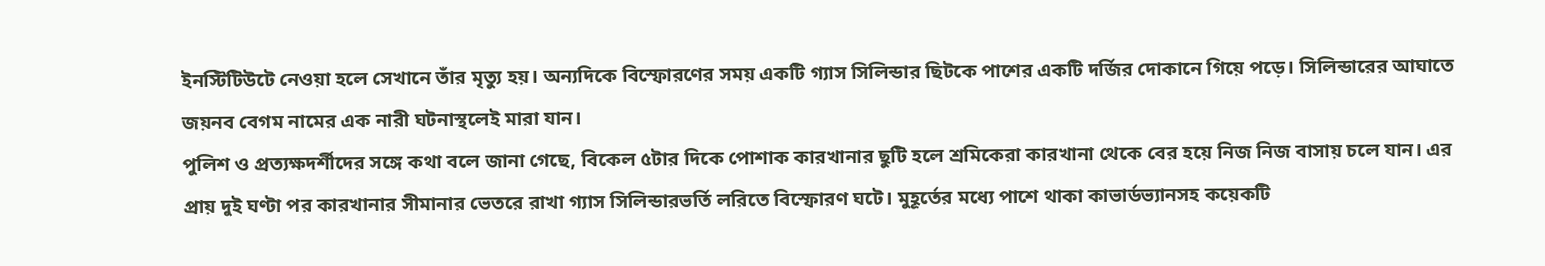ইনস্টিটিউটে নেওয়া হলে সেখানে তাঁর মৃত্যু হয়। অন্যদিকে বিস্ফোরণের সময় একটি গ্যাস সিলিন্ডার ছিটকে পাশের একটি দর্জির দোকানে গিয়ে পড়ে। সিলিন্ডারের আঘাতে জয়নব বেগম নামের এক নারী ঘটনাস্থলেই মারা যান।
পুলিশ ও প্রত্যক্ষদর্শীদের সঙ্গে কথা বলে জানা গেছে, বিকেল ৫টার দিকে পোশাক কারখানার ছুটি হলে শ্রমিকেরা কারখানা থেকে বের হয়ে নিজ নিজ বাসায় চলে যান। এর প্রায় দুই ঘণ্টা পর কারখানার সীমানার ভেতরে রাখা গ্যাস সিলিন্ডারভর্তি লরিতে বিস্ফোরণ ঘটে। মুহূর্তের মধ্যে পাশে থাকা কাভার্ডভ্যানসহ কয়েকটি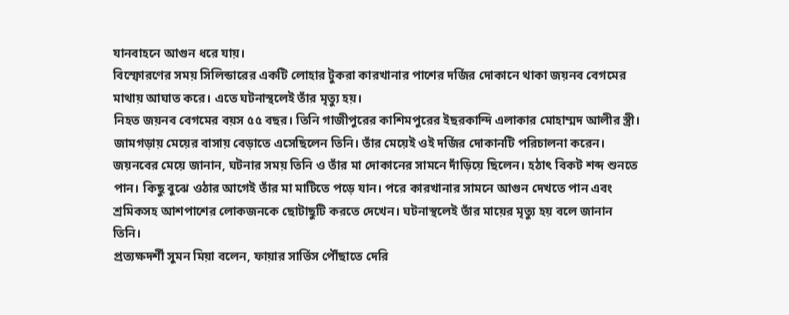যানবাহনে আগুন ধরে যায়।
বিস্ফোরণের সময় সিলিন্ডারের একটি লোহার টুকরা কারখানার পাশের দর্জির দোকানে থাকা জয়নব বেগমের মাথায় আঘাত করে। এতে ঘটনাস্থলেই তাঁর মৃত্যু হয়।
নিহত জয়নব বেগমের বয়স ৫৫ বছর। তিনি গাজীপুরের কাশিমপুরের ইছরকান্দি এলাকার মোহাম্মদ আলীর স্ত্রী। জামগড়ায় মেয়ের বাসায় বেড়াতে এসেছিলেন তিনি। তাঁর মেয়েই ওই দর্জির দোকানটি পরিচালনা করেন।
জয়নবের মেয়ে জানান, ঘটনার সময় তিনি ও তাঁর মা দোকানের সামনে দাঁড়িয়ে ছিলেন। হঠাৎ বিকট শব্দ শুনতে পান। কিছু বুঝে ওঠার আগেই তাঁর মা মাটিতে পড়ে যান। পরে কারখানার সামনে আগুন দেখতে পান এবং শ্রমিকসহ আশপাশের লোকজনকে ছোটাছুটি করতে দেখেন। ঘটনাস্থলেই তাঁর মায়ের মৃত্যু হয় বলে জানান তিনি।
প্রত্যক্ষদর্শী সুমন মিয়া বলেন, ফায়ার সার্ভিস পৌঁছাতে দেরি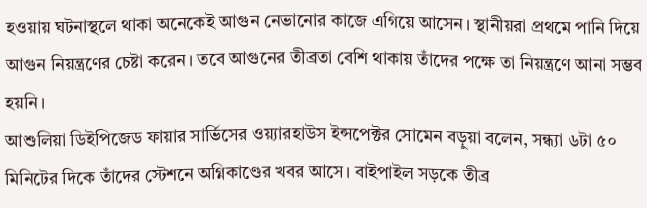হওয়ায় ঘটনাস্থলে থাকা অনেকেই আগুন নেভানোর কাজে এগিয়ে আসেন। স্থানীয়রা প্রথমে পানি দিয়ে আগুন নিয়ন্ত্রণের চেষ্টা করেন। তবে আগুনের তীব্রতা বেশি থাকায় তাঁদের পক্ষে তা নিয়ন্ত্রণে আনা সম্ভব হয়নি।
আশুলিয়া ডিইপিজেড ফায়ার সার্ভিসের ওয়্যারহাউস ইন্সপেক্টর সোমেন বড়ুয়া বলেন, সন্ধ্যা ৬টা ৫০ মিনিটের দিকে তাঁদের স্টেশনে অগ্নিকাণ্ডের খবর আসে। বাইপাইল সড়কে তীব্র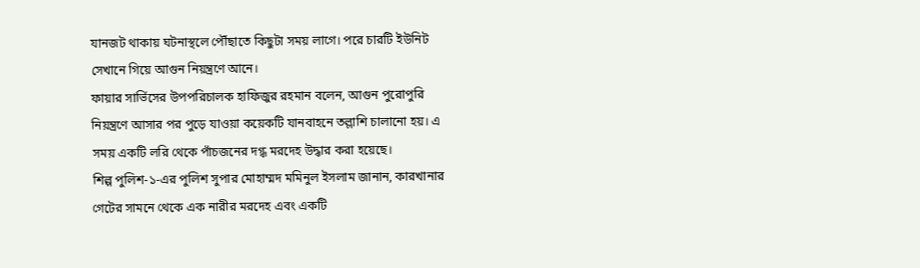যানজট থাকায় ঘটনাস্থলে পৌঁছাতে কিছুটা সময় লাগে। পরে চারটি ইউনিট সেখানে গিয়ে আগুন নিয়ন্ত্রণে আনে।
ফায়ার সার্ভিসের উপপরিচালক হাফিজুর রহমান বলেন, আগুন পুরোপুরি নিয়ন্ত্রণে আসার পর পুড়ে যাওয়া কয়েকটি যানবাহনে তল্লাশি চালানো হয়। এ সময় একটি লরি থেকে পাঁচজনের দগ্ধ মরদেহ উদ্ধার করা হয়েছে।
শিল্প পুলিশ-১-এর পুলিশ সুপার মোহাম্মদ মমিনুল ইসলাম জানান, কারখানার গেটের সামনে থেকে এক নারীর মরদেহ এবং একটি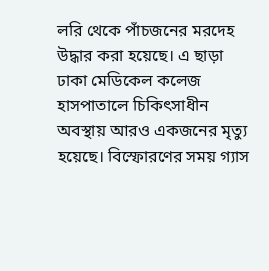লরি থেকে পাঁচজনের মরদেহ উদ্ধার করা হয়েছে। এ ছাড়া ঢাকা মেডিকেল কলেজ হাসপাতালে চিকিৎসাধীন অবস্থায় আরও একজনের মৃত্যু হয়েছে। বিস্ফোরণের সময় গ্যাস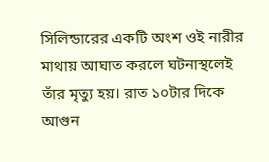সিলিন্ডারের একটি অংশ ওই নারীর মাথায় আঘাত করলে ঘটনাস্থলেই তাঁর মৃত্যু হয়। রাত ১০টার দিকে আগুন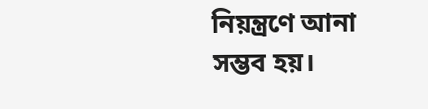নিয়ন্ত্রণে আনা সম্ভব হয়।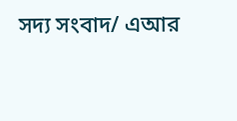সদ্য সংবাদ/ এআর